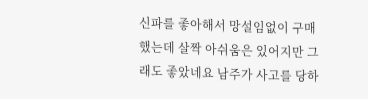신파를 좋아해서 망설임없이 구매했는데 살짝 아쉬움은 있어지만 그래도 좋았네요 남주가 사고를 당하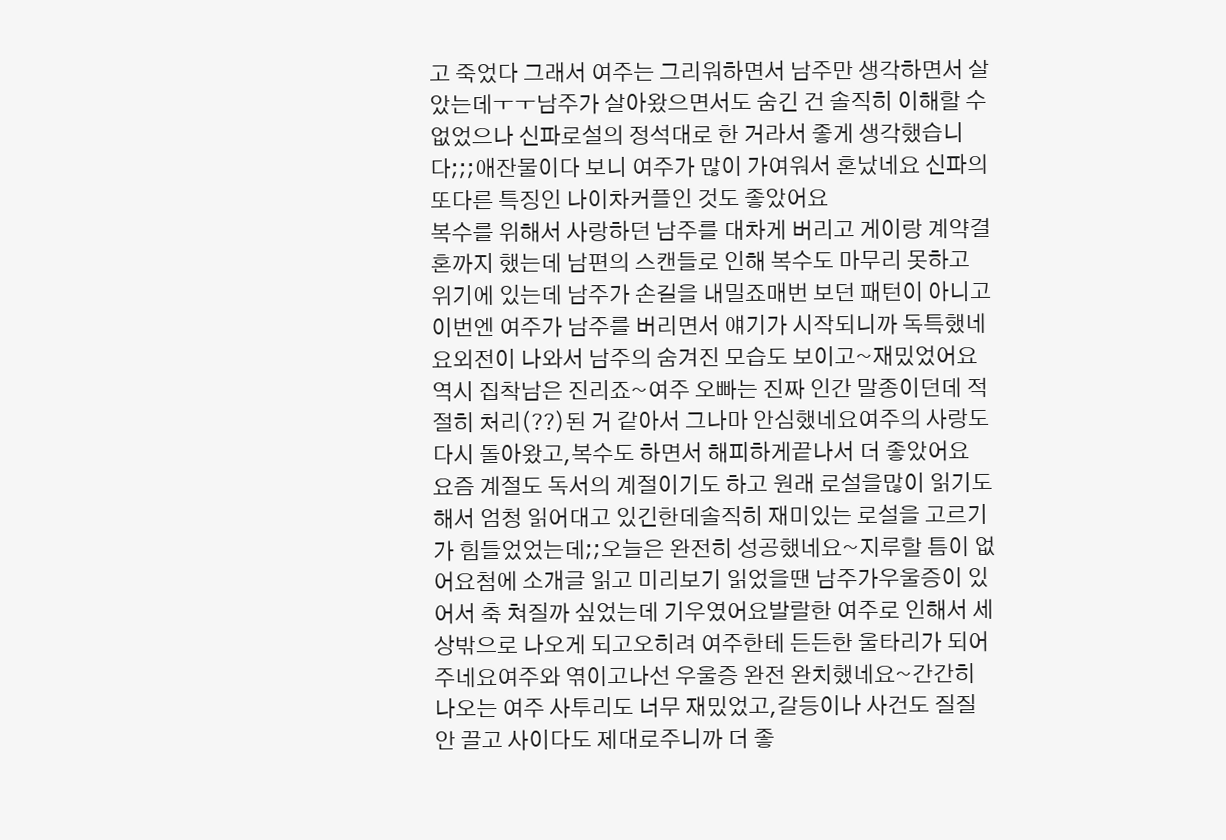고 죽었다 그래서 여주는 그리워하면서 남주만 생각하면서 살았는데ㅜㅜ남주가 살아왔으면서도 숨긴 건 솔직히 이해할 수 없었으나 신파로설의 정석대로 한 거라서 좋게 생각했습니다;;;애잔물이다 보니 여주가 많이 가여워서 혼났네요 신파의 또다른 특징인 나이차커플인 것도 좋았어요
복수를 위해서 사랑하던 남주를 대차게 버리고 게이랑 계약결혼까지 했는데 남편의 스캔들로 인해 복수도 마무리 못하고 위기에 있는데 남주가 손길을 내밀죠매번 보던 패턴이 아니고 이번엔 여주가 남주를 버리면서 얘기가 시작되니까 독특했네요외전이 나와서 남주의 숨겨진 모습도 보이고~재밌었어요역시 집착남은 진리죠~여주 오빠는 진짜 인간 말종이던데 적절히 처리(??)된 거 같아서 그나마 안심했네요여주의 사랑도 다시 돌아왔고,복수도 하면서 해피하게끝나서 더 좋았어요
요즘 계절도 독서의 계절이기도 하고 원래 로설을많이 읽기도 해서 엄청 읽어대고 있긴한데솔직히 재미있는 로설을 고르기가 힘들었었는데;;오늘은 완전히 성공했네요~지루할 틈이 없어요첨에 소개글 읽고 미리보기 읽었을땐 남주가우울증이 있어서 축 쳐질까 싶었는데 기우였어요발랄한 여주로 인해서 세상밖으로 나오게 되고오히려 여주한테 든든한 울타리가 되어주네요여주와 엮이고나선 우울증 완전 완치했네요~간간히 나오는 여주 사투리도 너무 재밌었고,갈등이나 사건도 질질 안 끌고 사이다도 제대로주니까 더 좋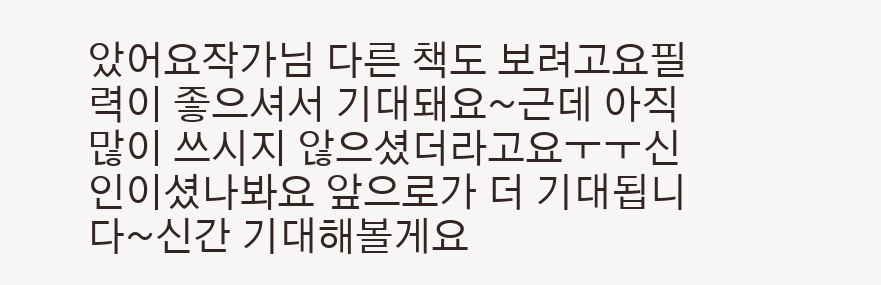았어요작가님 다른 책도 보려고요필력이 좋으셔서 기대돼요~근데 아직 많이 쓰시지 않으셨더라고요ㅜㅜ신인이셨나봐요 앞으로가 더 기대됩니다~신간 기대해볼게요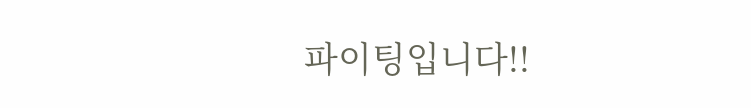파이팅입니다!!